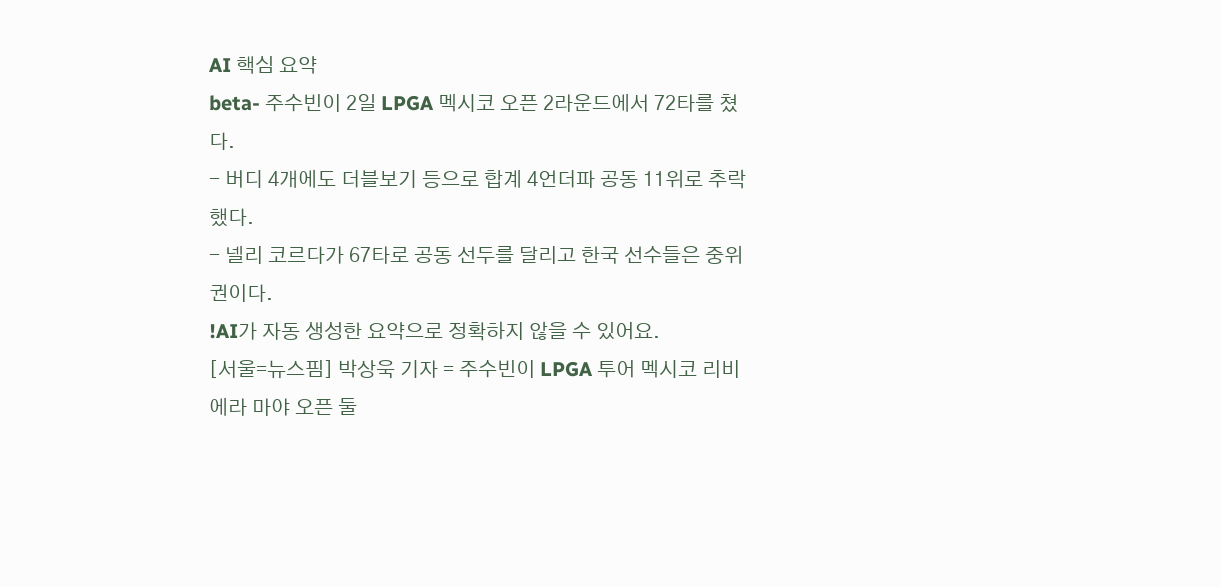AI 핵심 요약
beta- 주수빈이 2일 LPGA 멕시코 오픈 2라운드에서 72타를 쳤다.
- 버디 4개에도 더블보기 등으로 합계 4언더파 공동 11위로 추락했다.
- 넬리 코르다가 67타로 공동 선두를 달리고 한국 선수들은 중위권이다.
!AI가 자동 생성한 요약으로 정확하지 않을 수 있어요.
[서울=뉴스핌] 박상욱 기자 = 주수빈이 LPGA 투어 멕시코 리비에라 마야 오픈 둘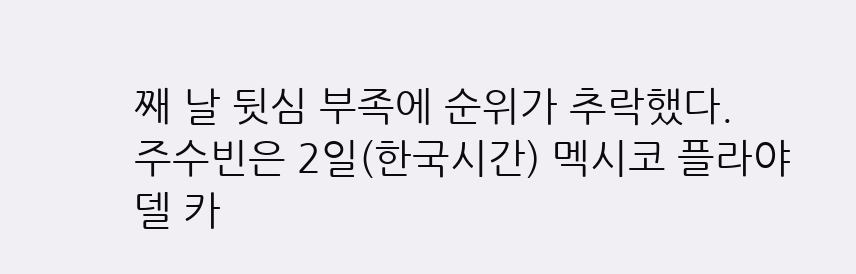째 날 뒷심 부족에 순위가 추락했다.
주수빈은 2일(한국시간) 멕시코 플라야 델 카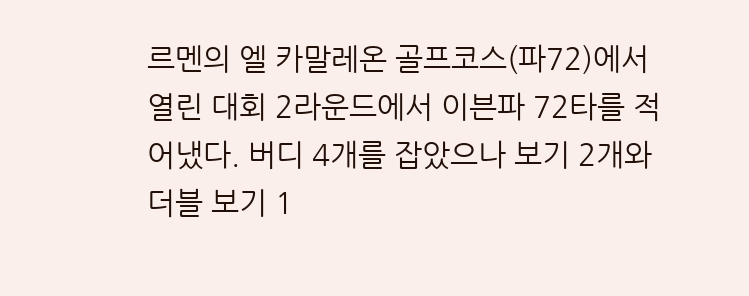르멘의 엘 카말레온 골프코스(파72)에서 열린 대회 2라운드에서 이븐파 72타를 적어냈다. 버디 4개를 잡았으나 보기 2개와 더블 보기 1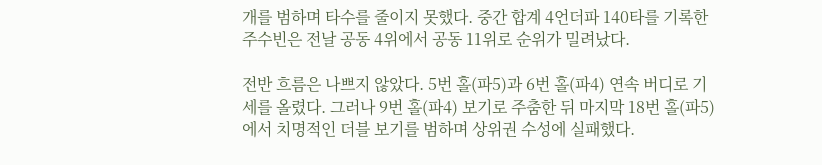개를 범하며 타수를 줄이지 못했다. 중간 합계 4언더파 140타를 기록한 주수빈은 전날 공동 4위에서 공동 11위로 순위가 밀려났다.

전반 흐름은 나쁘지 않았다. 5번 홀(파5)과 6번 홀(파4) 연속 버디로 기세를 올렸다. 그러나 9번 홀(파4) 보기로 주춤한 뒤 마지막 18번 홀(파5)에서 치명적인 더블 보기를 범하며 상위권 수성에 실패했다.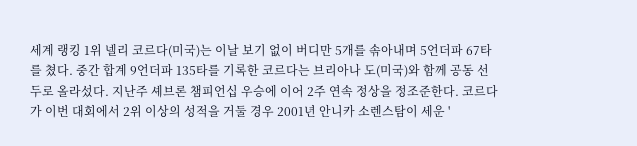세계 랭킹 1위 넬리 코르다(미국)는 이날 보기 없이 버디만 5개를 솎아내며 5언더파 67타를 쳤다. 중간 합계 9언더파 135타를 기록한 코르다는 브리아나 도(미국)와 함께 공동 선두로 올라섰다. 지난주 셰브론 챔피언십 우승에 이어 2주 연속 정상을 정조준한다. 코르다가 이번 대회에서 2위 이상의 성적을 거둘 경우 2001년 안니카 소렌스탐이 세운 '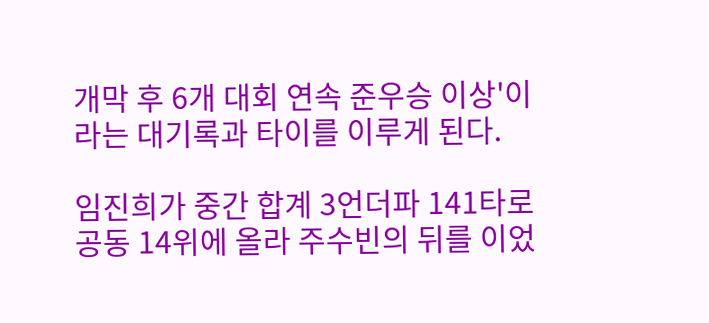개막 후 6개 대회 연속 준우승 이상'이라는 대기록과 타이를 이루게 된다.

임진희가 중간 합계 3언더파 141타로 공동 14위에 올라 주수빈의 뒤를 이었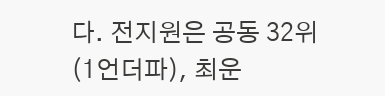다. 전지원은 공동 32위(1언더파), 최운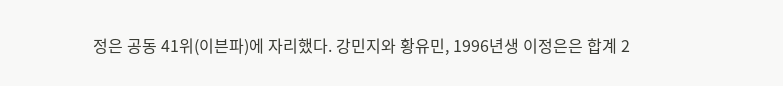정은 공동 41위(이븐파)에 자리했다. 강민지와 황유민, 1996년생 이정은은 합계 2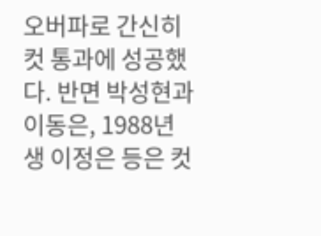오버파로 간신히 컷 통과에 성공했다. 반면 박성현과 이동은, 1988년생 이정은 등은 컷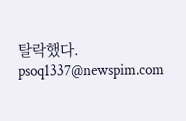탈락했다.
psoq1337@newspim.com